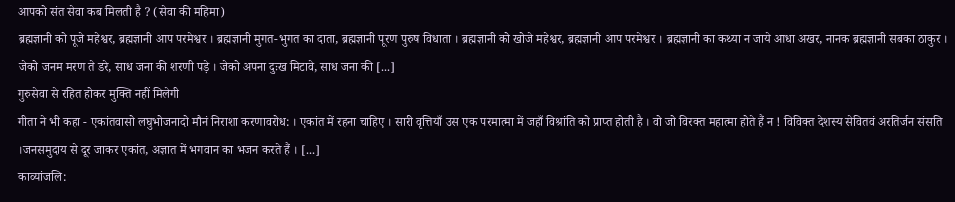आपको संत सेवा कब मिलती है ? (सेवा की महिमा)
ब्रह्मज्ञानी को पूजे महेश्वर, ब्रह्मज्ञानी आप परमेश्वर । ब्रह्मज्ञानी मुगत-भुगत का दाता, ब्रह्मज्ञानी पूरण पुरुष विधाता । ब्रह्मज्ञानी को खोजे महेश्वर, ब्रह्मज्ञानी आप परमेश्वर । ब्रह्मज्ञानी का कथ्या न जाये आधा अखर, नानक ब्रह्मज्ञानी सबका ठाकुर । जेको जनम मरण ते डरे, साध जना की शरणी पड़े । जेको अपना दुःख मिटावे, साध जना की [...]
गुरुसेवा से रहित होकर मुक्ति नहीं मिलेगी
गीता ने भी कहा - एकांतवासो लघुभोजनादो मौनं निराशा करणावरोध: । एकांत में रहना चाहिए । सारी वृत्तियाँ उस एक परमात्मा में जहाँ विश्रांति को प्राप्त होती है । वो जो विरक्त महात्मा होते हैं न ! विविक्त देशस्य सेवितवं अरतिर्जन संसति ।जनसमुदाय से दूर जाकर एकांत, अज्ञात में भगवान का भजन करते हैं । [...]
काव्यांजलि: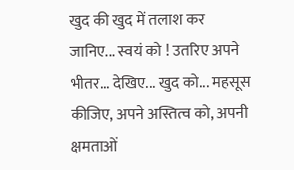खुद की खुद में तलाश कर
जानिए... स्वयं को ! उतरिए अपने भीतर... देखिए... खुद को... महसूस कीजिए, अपने अस्तित्व को, अपनी क्षमताओं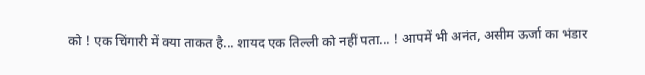को ! एक चिंगारी में क्या ताकत है... शायद एक तिल्ली को नहीं पता... ! आपमें भी अनंत, असीम ऊर्जा का भंडार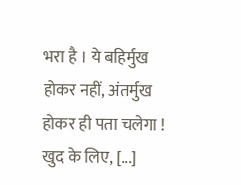भरा है । ये बहिर्मुख होकर नहीं, अंतर्मुख होकर ही पता चलेगा ! खुद के लिए, [...]